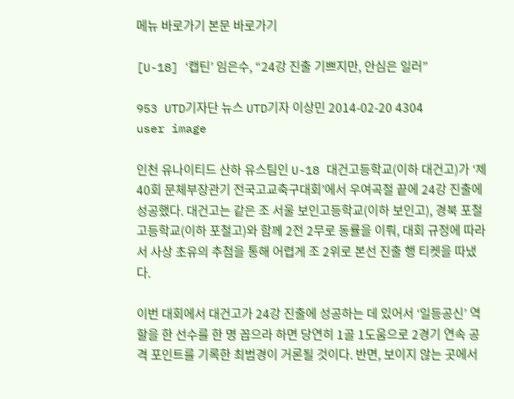메뉴 바로가기 본문 바로가기

[U-18] ‘캡틴’ 임은수, “24강 진출 기쁘지만, 안심은 일러”

953 UTD기자단 뉴스 UTD기자 이상민 2014-02-20 4304
user image

인천 유나이티드 산하 유스팀인 U-18 대건고등학교(이하 대건고)가 ‘제 40회 문체부장관기 전국고교축구대회’에서 우여곡절 끝에 24강 진출에 성공했다. 대건고는 같은 조 서울 보인고등학교(이하 보인고), 경북 포철고등학교(이하 포철고)와 함께 2전 2무로 동률을 이뤄, 대회 규정에 따라서 사상 초유의 추첨을 통해 어렵게 조 2위로 본선 진출 행 티켓을 따냈다.

이번 대회에서 대건고가 24강 진출에 성공하는 데 있어서 ‘일등공신’ 역할을 한 선수를 한 명 꼽으라 하면 당연히 1골 1도움으로 2경기 연속 공격 포인트를 기록한 최범경이 거론될 것이다. 반면, 보이지 않는 곳에서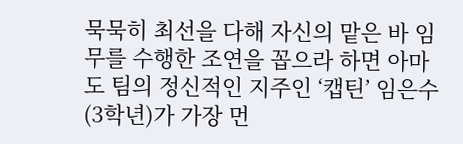묵묵히 최선을 다해 자신의 맡은 바 임무를 수행한 조연을 꼽으라 하면 아마도 팀의 정신적인 지주인 ‘캡틴’ 임은수(3학년)가 가장 먼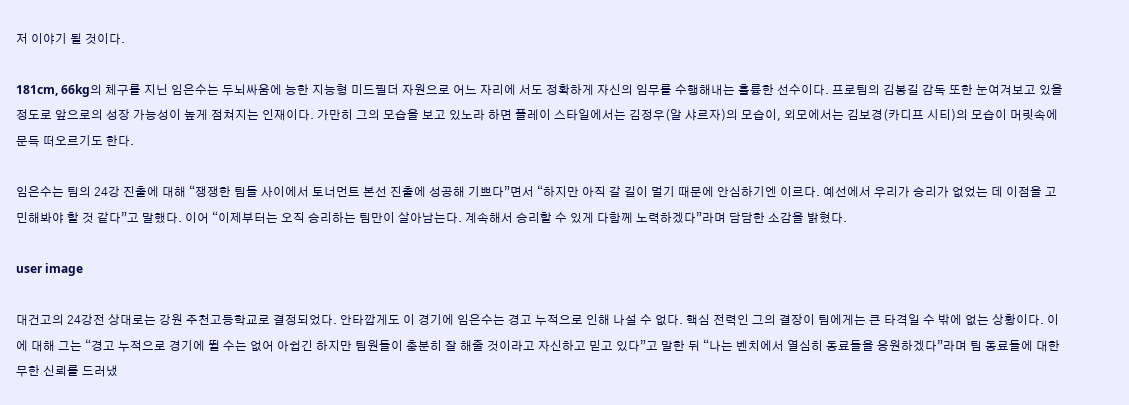저 이야기 될 것이다.

181cm, 66kg의 체구를 지닌 임은수는 두뇌싸움에 능한 지능형 미드필더 자원으로 어느 자리에 서도 정확하게 자신의 임무를 수행해내는 훌륭한 선수이다. 프로팀의 김봉길 감독 또한 눈여겨보고 있을 정도로 앞으로의 성장 가능성이 높게 점쳐지는 인재이다. 가만히 그의 모습을 보고 있노라 하면 플레이 스타일에서는 김정우(알 샤르자)의 모습이, 외모에서는 김보경(카디프 시티)의 모습이 머릿속에 문득 떠오르기도 한다.

임은수는 팀의 24강 진출에 대해 “쟁쟁한 팀들 사이에서 토너먼트 본선 진출에 성공해 기쁘다”면서 “하지만 아직 갈 길이 멀기 때문에 안심하기엔 이르다. 예선에서 우리가 승리가 없었는 데 이점을 고민해봐야 할 것 같다”고 말했다. 이어 “이제부터는 오직 승리하는 팀만이 살아남는다. 계속해서 승리할 수 있게 다함께 노력하겠다”라며 담담한 소감을 밝혔다.

user image

대건고의 24강전 상대로는 강원 주천고등학교로 결정되었다. 안타깝게도 이 경기에 임은수는 경고 누적으로 인해 나설 수 없다. 핵심 전력인 그의 결장이 팀에게는 큰 타격일 수 밖에 없는 상황이다. 이에 대해 그는 “경고 누적으로 경기에 뛸 수는 없어 아쉽긴 하지만 팀원들이 충분히 잘 해줄 것이라고 자신하고 믿고 있다”고 말한 뒤 “나는 벤치에서 열심히 동료들을 응원하겠다”라며 팀 동료들에 대한 무한 신뢰를 드러냈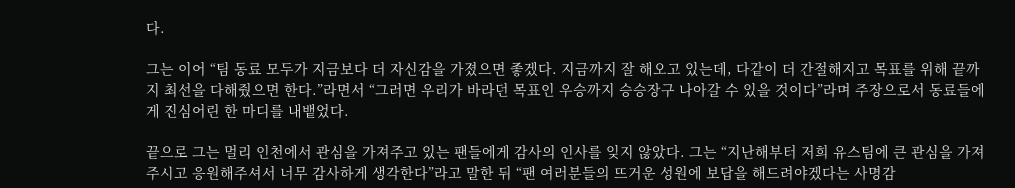다.

그는 이어 “팀 동료 모두가 지금보다 더 자신감을 가졌으면 좋겠다. 지금까지 잘 해오고 있는데, 다같이 더 간절해지고 목표를 위해 끝까지 최선을 다해줬으면 한다.”라면서 “그러면 우리가 바라던 목표인 우승까지 승승장구 나아갈 수 있을 것이다”라며 주장으로서 동료들에게 진심어린 한 마디를 내뱉었다.

끝으로 그는 멀리 인천에서 관심을 가져주고 있는 팬들에게 감사의 인사를 잊지 않았다. 그는 “지난해부터 저희 유스팀에 큰 관심을 가져주시고 응원해주셔서 너무 감사하게 생각한다”라고 말한 뒤 “팬 여러분들의 뜨거운 성원에 보답을 해드려야겠다는 사명감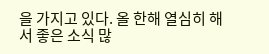을 가지고 있다. 올 한해 열심히 해서 좋은 소식 많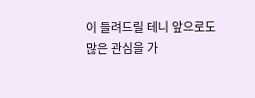이 들려드릴 테니 앞으로도 많은 관심을 가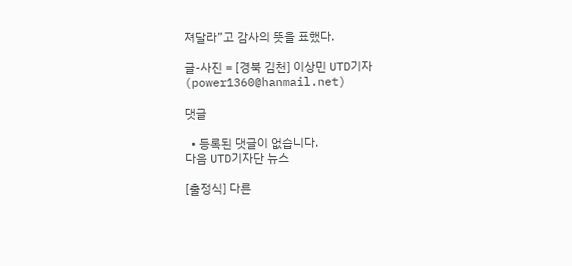져달라”고 감사의 뜻을 표했다.

글-사진 = [경북 김천] 이상민 UTD기자 (power1360@hanmail.net)

댓글

  • 등록된 댓글이 없습니다.
다음 UTD기자단 뉴스

[출정식] 다른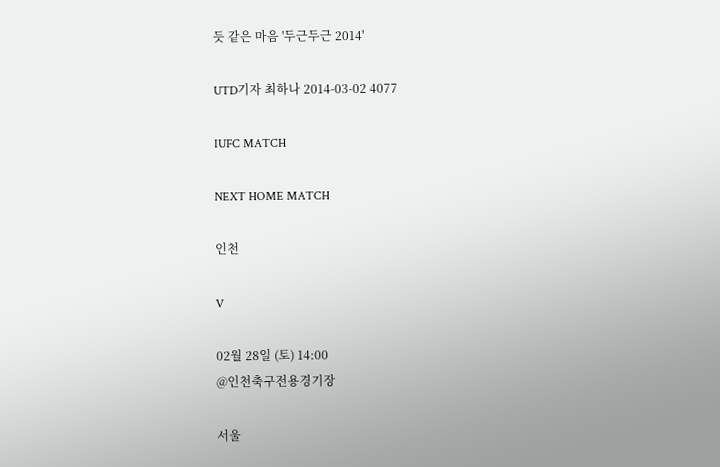듯 같은 마음 '두근두근 2014'

UTD기자 최하나 2014-03-02 4077

IUFC MATCH

NEXT HOME MATCH

인천

V

02월 28일 (토) 14:00
@인천축구전용경기장

서울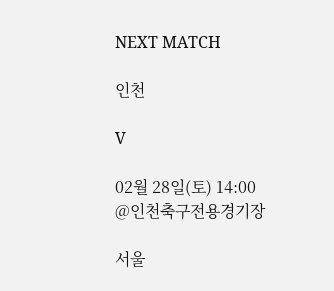NEXT MATCH

인천

V

02월 28일(토) 14:00
@인천축구전용경기장

서울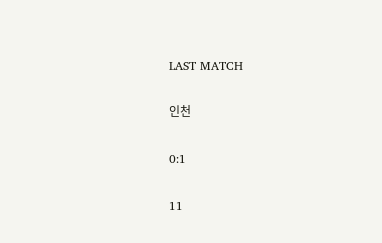LAST MATCH

인천

0:1

11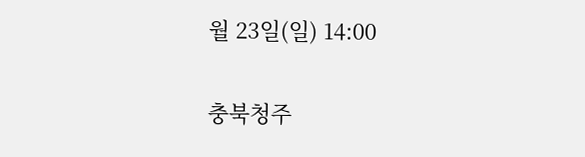월 23일(일) 14:00

충북청주